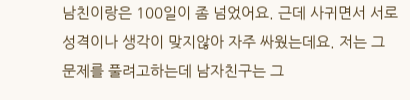남친이랑은 100일이 좀 넘었어요. 근데 사귀면서 서로 성격이나 생각이 맞지않아 자주 싸웠는데요. 저는 그 문제를 풀려고하는데 남자친구는 그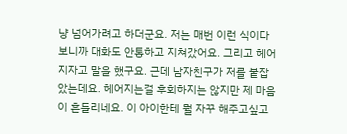냥 넘어가려고 하더군요. 저는 매번 이런 식이다 보니까 대화도 안통하고 지쳐갔어요. 그리고 헤어지자고 말을 했구요. 근데 남자친구가 저를 붙잡았는데요. 헤어지는걸 후회하지는 않지만 제 마음이 흔들리네요. 이 아이한테 뭘 자꾸 해주고싶고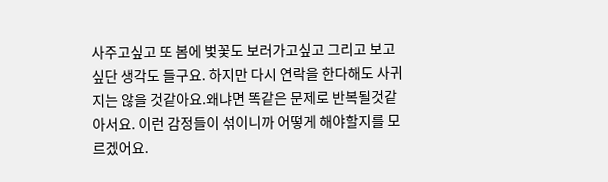사주고싶고 또 봄에 벛꽃도 보러가고싶고 그리고 보고싶단 생각도 들구요. 하지만 다시 연락을 한다해도 사귀지는 않을 것같아요.왜냐면 똑같은 문제로 반복될것같아서요. 이런 감정들이 섞이니까 어떻게 해야할지를 모르겠어요.